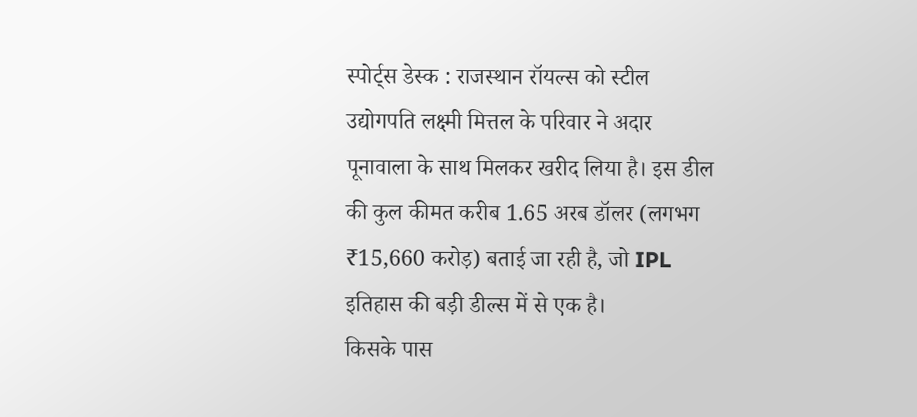स्पोर्ट्स डेस्क : राजस्थान रॉयल्स को स्टील उद्योगपति लक्ष्मी मित्तल के परिवार ने अदार पूनावाला के साथ मिलकर खरीद लिया है। इस डील की कुल कीमत करीब 1.65 अरब डॉलर (लगभग ₹15,660 करोड़) बताई जा रही है, जो IPL इतिहास की बड़ी डील्स में से एक है।
किसके पास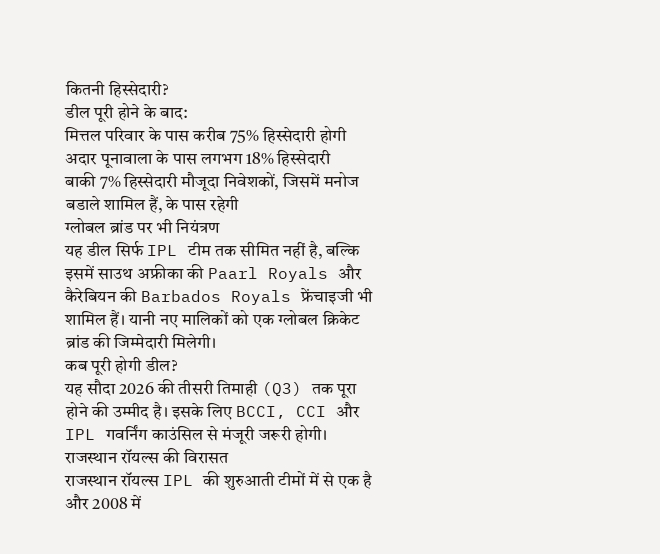कितनी हिस्सेदारी?
डील पूरी होने के बाद:
मित्तल परिवार के पास करीब 75% हिस्सेदारी होगी
अदार पूनावाला के पास लगभग 18% हिस्सेदारी
बाकी 7% हिस्सेदारी मौजूदा निवेशकों, जिसमें मनोज बडाले शामिल हैं, के पास रहेगी
ग्लोबल ब्रांड पर भी नियंत्रण
यह डील सिर्फ IPL टीम तक सीमित नहीं है, बल्कि इसमें साउथ अफ्रीका की Paarl Royals और कैरेबियन की Barbados Royals फ्रेंचाइजी भी शामिल हैं। यानी नए मालिकों को एक ग्लोबल क्रिकेट ब्रांड की जिम्मेदारी मिलेगी।
कब पूरी होगी डील?
यह सौदा 2026 की तीसरी तिमाही (Q3) तक पूरा होने की उम्मीद है। इसके लिए BCCI, CCI और IPL गवर्निंग काउंसिल से मंजूरी जरूरी होगी।
राजस्थान रॉयल्स की विरासत
राजस्थान रॉयल्स IPL की शुरुआती टीमों में से एक है और 2008 में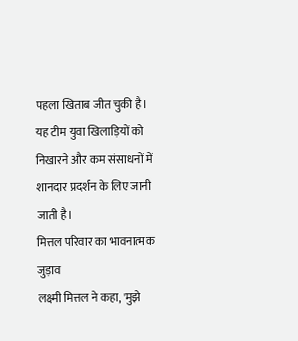पहला खिताब जीत चुकी है। यह टीम युवा खिलाड़ियों को निखारने और कम संसाधनों में शानदार प्रदर्शन के लिए जानी जाती है।
मित्तल परिवार का भावनात्मक जुड़ाव
लक्ष्मी मित्तल ने कहा, 'मुझे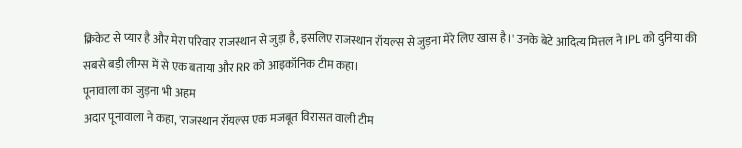क्रिकेट से प्यार है और मेरा परिवार राजस्थान से जुड़ा है, इसलिए राजस्थान रॉयल्स से जुड़ना मेरे लिए खास है।' उनके बेटे आदित्य मित्तल ने IPL को दुनिया की सबसे बड़ी लीग्स में से एक बताया और RR को आइकॉनिक टीम कहा।
पूनावाला का जुड़ना भी अहम
अदार पूनावाला ने कहा, 'राजस्थान रॉयल्स एक मजबूत विरासत वाली टीम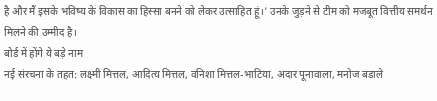है और मैं इसके भविष्य के विकास का हिस्सा बनने को लेकर उत्साहित हूं।' उनके जुड़ने से टीम को मजबूत वित्तीय समर्थन मिलने की उम्मीद है।
बोर्ड में होंगे ये बड़े नाम
नई संरचना के तहत: लक्ष्मी मित्तल, आदित्य मित्तल, वनिशा मित्तल-भाटिया, अदार पूनावाला, मनोज बडाले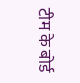टीम के बोर्ड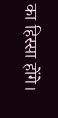का हिस्सा होंगे।